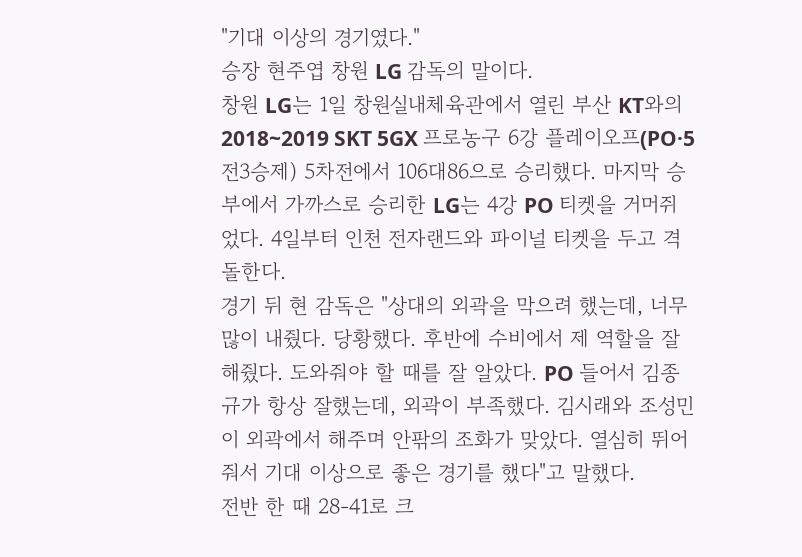"기대 이상의 경기였다."
승장 현주엽 창원 LG 감독의 말이다.
창원 LG는 1일 창원실내체육관에서 열린 부산 KT와의 2018~2019 SKT 5GX 프로농구 6강 플레이오프(PO·5전3승제) 5차전에서 106대86으로 승리했다. 마지막 승부에서 가까스로 승리한 LG는 4강 PO 티켓을 거머쥐었다. 4일부터 인천 전자랜드와 파이널 티켓을 두고 격돌한다.
경기 뒤 현 감독은 "상대의 외곽을 막으려 했는데, 너무 많이 내줬다. 당황했다. 후반에 수비에서 제 역할을 잘 해줬다. 도와줘야 할 때를 잘 알았다. PO 들어서 김종규가 항상 잘했는데, 외곽이 부족했다. 김시래와 조성민이 외곽에서 해주며 안팎의 조화가 맞았다. 열심히 뛰어줘서 기대 이상으로 좋은 경기를 했다"고 말했다.
전반 한 때 28-41로 크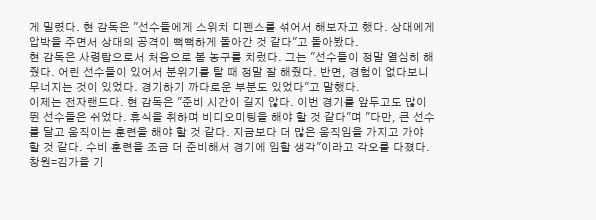게 밀렸다. 현 감독은 "선수들에게 스위치 디펜스를 섞어서 해보자고 했다. 상대에게 압박을 주면서 상대의 공격이 뻑뻑하게 돌아간 것 같다"고 돌아봤다.
현 감독은 사령탑으로서 처음으로 봄 농구를 치렀다. 그는 "선수들이 정말 열심히 해줬다. 어린 선수들이 있어서 분위기를 탈 때 정말 잘 해줬다. 반면, 경험이 없다보니 무너지는 것이 있었다. 경기하기 까다로운 부분도 있었다"고 말했다.
이제는 전자랜드다. 현 감독은 "준비 시간이 길지 않다. 이번 경기를 앞두고도 많이 뛴 선수들은 쉬었다. 휴식을 취하며 비디오미팅을 해야 할 것 같다"며 "다만, 큰 선수를 달고 움직이는 훈련을 해야 할 것 같다. 지금보다 더 많은 움직임을 가지고 가야 할 것 같다. 수비 훈련을 조금 더 준비해서 경기에 임할 생각"이라고 각오를 다졌다.
창원=김가을 기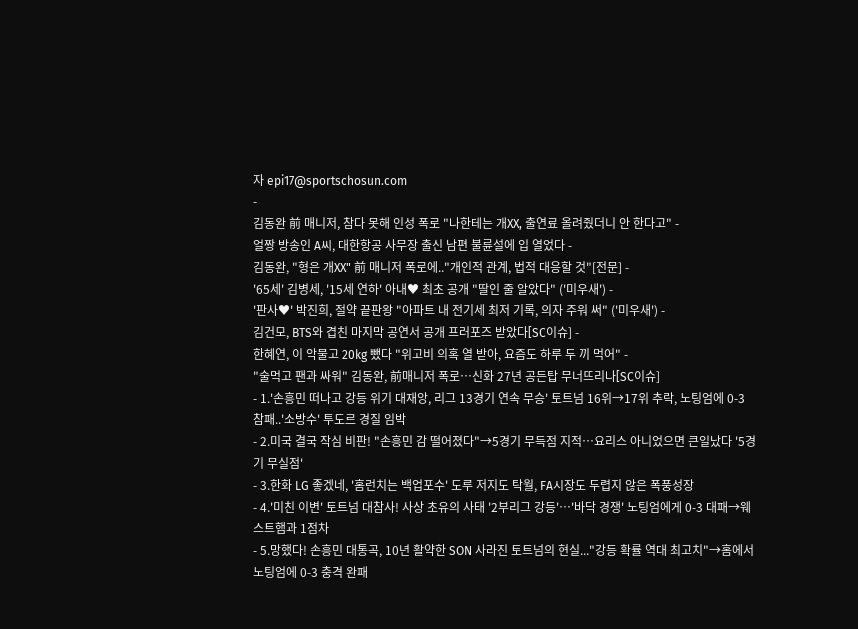자 epi17@sportschosun.com
-
김동완 前 매니저, 참다 못해 인성 폭로 "나한테는 개XX, 출연료 올려줬더니 안 한다고" -
얼짱 방송인 A씨, 대한항공 사무장 출신 남편 불륜설에 입 열었다 -
김동완, "형은 개XX" 前 매니저 폭로에.."개인적 관계, 법적 대응할 것"[전문] -
'65세' 김병세, '15세 연하' 아내♥ 최초 공개 "딸인 줄 알았다" ('미우새') -
'판사♥' 박진희, 절약 끝판왕 "아파트 내 전기세 최저 기록, 의자 주워 써" ('미우새') -
김건모, BTS와 겹친 마지막 공연서 공개 프러포즈 받았다[SC이슈] -
한혜연, 이 악물고 20kg 뺐다 "위고비 의혹 열 받아, 요즘도 하루 두 끼 먹어" -
"술먹고 팬과 싸워" 김동완, 前매니저 폭로…신화 27년 공든탑 무너뜨리나[SC이슈]
- 1.'손흥민 떠나고 강등 위기 대재앙, 리그 13경기 연속 무승' 토트넘 16위→17위 추락, 노팅엄에 0-3 참패..'소방수' 투도르 경질 임박
- 2.미국 결국 작심 비판! "손흥민 감 떨어졌다"→5경기 무득점 지적…요리스 아니었으면 큰일났다 '5경기 무실점'
- 3.한화 LG 좋겠네, '홈런치는 백업포수' 도루 저지도 탁월, FA시장도 두렵지 않은 폭풍성장
- 4.'미친 이변' 토트넘 대참사! 사상 초유의 사태 '2부리그 강등'…'바닥 경쟁' 노팅엄에게 0-3 대패→웨스트햄과 1점차
- 5.망했다! 손흥민 대통곡, 10년 활약한 SON 사라진 토트넘의 현실..."강등 확률 역대 최고치"→홈에서 노팅엄에 0-3 충격 완패